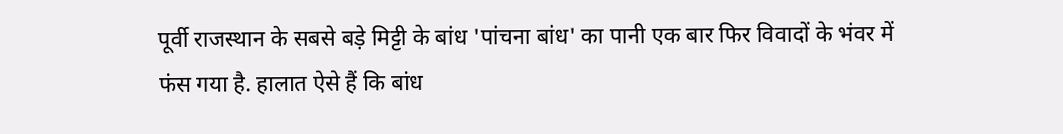पूर्वी राजस्थान के सबसे बड़े मिट्टी के बांध 'पांचना बांध' का पानी एक बार फिर विवादों के भंवर में फंस गया है. हालात ऐसे हैं कि बांध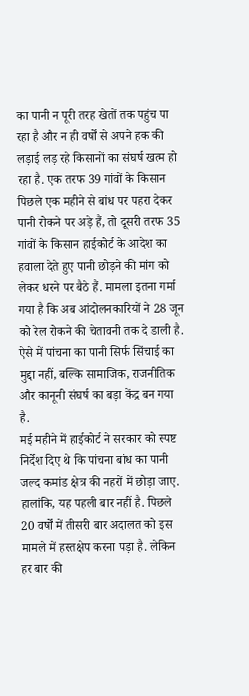का पानी न पूरी तरह खेतों तक पहुंच पा रहा है और न ही वर्षों से अपने हक की लड़ाई लड़ रहे किसानों का संघर्ष खत्म हो रहा है. एक तरफ 39 गांवों के किसान पिछले एक महीने से बांध पर पहरा देकर पानी रोकने पर अड़े हैं, तो दूसरी तरफ 35 गांवों के किसान हाईकोर्ट के आदेश का हवाला देते हुए पानी छोड़ने की मांग को लेकर धरने पर बैठे हैं. मामला इतना गर्मा गया है कि अब आंदोलनकारियों ने 28 जून को रेल रोकने की चेतावनी तक दे डाली है. ऐसे में पांचना का पानी सिर्फ सिंचाई का मुद्दा नहीं, बल्कि सामाजिक, राजनीतिक और कानूनी संघर्ष का बड़ा केंद्र बन गया है.
मई महीने में हाईकोर्ट ने सरकार को स्पष्ट निर्देश दिए थे कि पांचना बांध का पानी जल्द कमांड क्षेत्र की नहरों में छोड़ा जाए. हालांकि, यह पहली बार नहीं है. पिछले 20 वर्षों में तीसरी बार अदालत को इस मामले में हस्तक्षेप करना पड़ा है. लेकिन हर बार की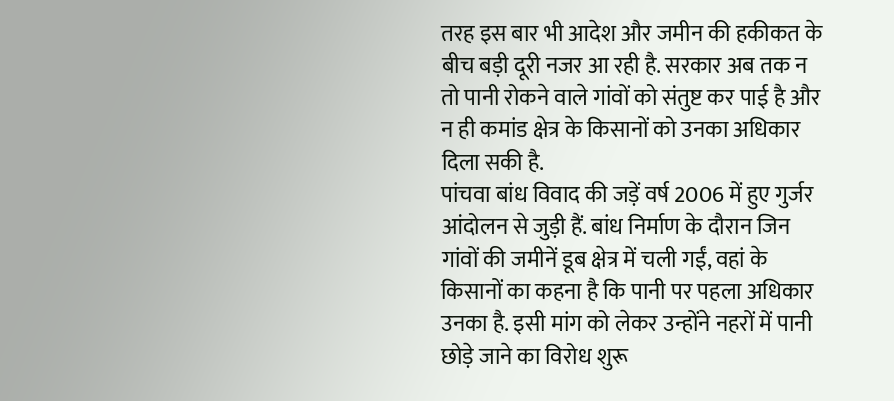तरह इस बार भी आदेश और जमीन की हकीकत के बीच बड़ी दूरी नजर आ रही है. सरकार अब तक न तो पानी रोकने वाले गांवों को संतुष्ट कर पाई है और न ही कमांड क्षेत्र के किसानों को उनका अधिकार दिला सकी है.
पांचवा बांध विवाद की जड़ें वर्ष 2006 में हुए गुर्जर आंदोलन से जुड़ी हैं. बांध निर्माण के दौरान जिन गांवों की जमीनें डूब क्षेत्र में चली गईं, वहां के किसानों का कहना है कि पानी पर पहला अधिकार उनका है. इसी मांग को लेकर उन्होंने नहरों में पानी छोड़े जाने का विरोध शुरू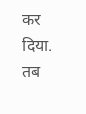कर दिया. तब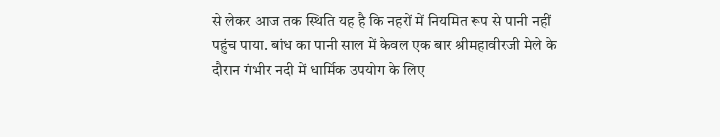से लेकर आज तक स्थिति यह है कि नहरों में नियमित रूप से पानी नहीं पहुंच पाया. बांध का पानी साल में केवल एक बार श्रीमहावीरजी मेले के दौरान गंभीर नदी में धार्मिक उपयोग के लिए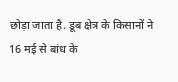छोड़ा जाता है. डूब क्षेत्र के किसानों ने 16 मई से बांध के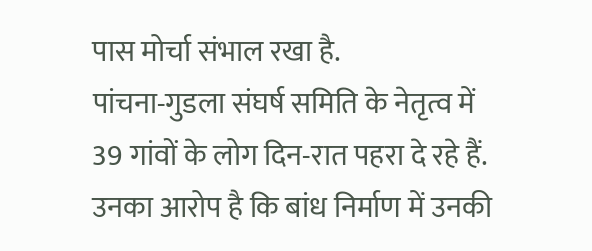पास मोर्चा संभाल रखा है.
पांचना-गुडला संघर्ष समिति के नेतृत्व में 39 गांवों के लोग दिन-रात पहरा दे रहे हैं. उनका आरोप है कि बांध निर्माण में उनकी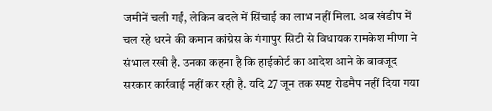जमीनें चली गईं, लेकिन बदले में सिंचाई का लाभ नहीं मिला. अब खंडीप में चल रहे धरने की कमान कांग्रेस के गंगापुर सिटी से विधायक रामकेश मीणा ने संभाल रखी है. उनका कहना है कि हाईकोर्ट का आदेश आने के बावजूद सरकार कार्रवाई नहीं कर रही है. यदि 27 जून तक स्पष्ट रोडमैप नहीं दिया गया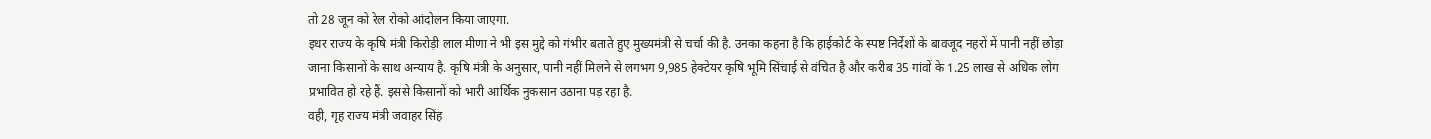तो 28 जून को रेल रोको आंदोलन किया जाएगा.
इधर राज्य के कृषि मंत्री किरोड़ी लाल मीणा ने भी इस मुद्दे को गंभीर बताते हुए मुख्यमंत्री से चर्चा की है. उनका कहना है कि हाईकोर्ट के स्पष्ट निर्देशों के बावजूद नहरों में पानी नहीं छोड़ा जाना किसानों के साथ अन्याय है. कृषि मंत्री के अनुसार, पानी नहीं मिलने से लगभग 9,985 हेक्टेयर कृषि भूमि सिंचाई से वंचित है और करीब 35 गांवों के 1.25 लाख से अधिक लोग प्रभावित हो रहे हैं. इससे किसानों को भारी आर्थिक नुकसान उठाना पड़ रहा है.
वही, गृह राज्य मंत्री जवाहर सिंह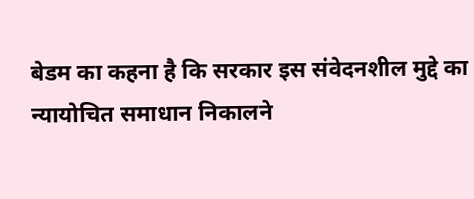बेडम का कहना है कि सरकार इस संवेदनशील मुद्दे का न्यायोचित समाधान निकालने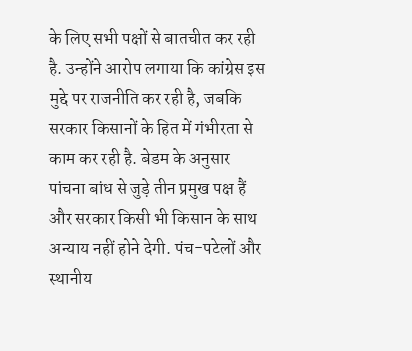के लिए सभी पक्षों से बातचीत कर रही है. उन्होंने आरोप लगाया कि कांग्रेस इस मुद्दे पर राजनीति कर रही है, जबकि सरकार किसानों के हित में गंभीरता से काम कर रही है. बेडम के अनुसार पांचना बांध से जुड़े तीन प्रमुख पक्ष हैं और सरकार किसी भी किसान के साथ अन्याय नहीं होने देगी. पंच-पटेलों और स्थानीय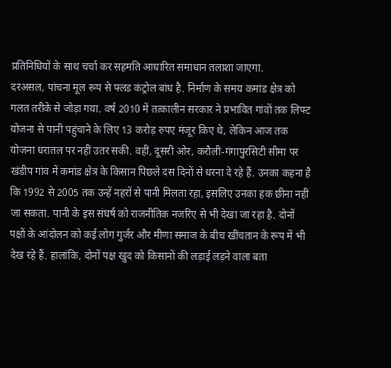प्रतिनिधियों के साथ चर्चा कर सहमति आधारित समाधान तलाशा जाएगा.
दरअसल, पांचना मूल रूप से फ्लड कंट्रोल बांध है. निर्माण के समय कमांड क्षेत्र को गलत तरीके से जोड़ा गया. वर्ष 2010 में तत्कालीन सरकार ने प्रभावित गांवों तक लिफ्ट योजना से पानी पहुंचाने के लिए 13 करोड़ रुपए मंजूर किए थे, लेकिन आज तक योजना धरातल पर नहीं उतर सकी. वहीं, दूसरी ओर, करौली-गंगापुरसिटी सीमा पर खंडीप गांव में कमांड क्षेत्र के किसान पिछले दस दिनों से धरना दे रहे हैं. उनका कहना है कि 1992 से 2005 तक उन्हें नहरों से पानी मिलता रहा, इसलिए उनका हक छीना नहीं जा सकता. पानी के इस संघर्ष को राजनीतिक नजरिए से भी देखा जा रहा है. दोनों पक्षों के आंदोलन को कई लोग गुर्जर और मीणा समाज के बीच खींचतान के रूप में भी देख रहे हैं. हालांकि, दोनों पक्ष खुद को किसानों की लड़ाई लड़ने वाला बता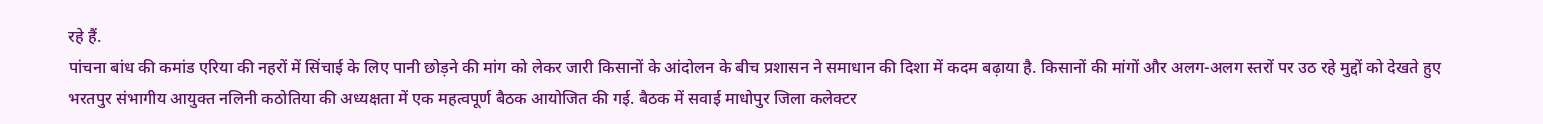रहे हैं.
पांचना बांध की कमांड एरिया की नहरों में सिंचाई के लिए पानी छोड़ने की मांग को लेकर जारी किसानों के आंदोलन के बीच प्रशासन ने समाधान की दिशा में कदम बढ़ाया है. किसानों की मांगों और अलग-अलग स्तरों पर उठ रहे मुद्दों को देखते हुए भरतपुर संभागीय आयुक्त नलिनी कठोतिया की अध्यक्षता में एक महत्वपूर्ण बैठक आयोजित की गई. बैठक में सवाई माधोपुर जिला कलेक्टर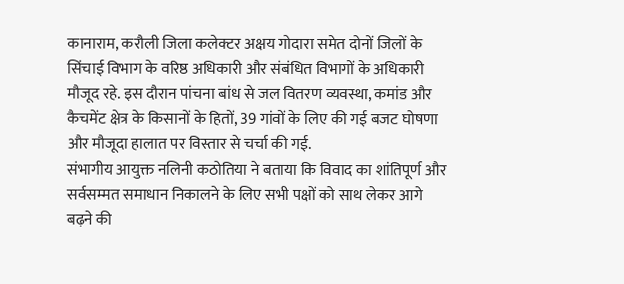कानाराम, करौली जिला कलेक्टर अक्षय गोदारा समेत दोनों जिलों के सिंचाई विभाग के वरिष्ठ अधिकारी और संबंधित विभागों के अधिकारी मौजूद रहे. इस दौरान पांचना बांध से जल वितरण व्यवस्था, कमांड और कैचमेंट क्षेत्र के किसानों के हितों, 39 गांवों के लिए की गई बजट घोषणा और मौजूदा हालात पर विस्तार से चर्चा की गई.
संभागीय आयुक्त नलिनी कठोतिया ने बताया कि विवाद का शांतिपूर्ण और सर्वसम्मत समाधान निकालने के लिए सभी पक्षों को साथ लेकर आगे बढ़ने की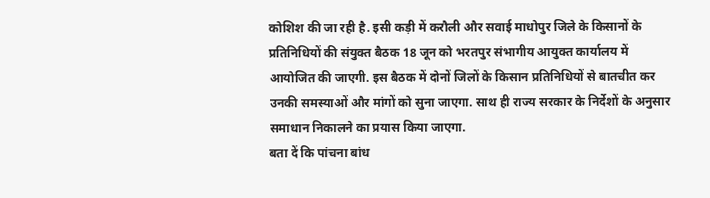कोशिश की जा रही है. इसी कड़ी में करौली और सवाई माधोपुर जिले के किसानों के प्रतिनिधियों की संयुक्त बैठक 18 जून को भरतपुर संभागीय आयुक्त कार्यालय में आयोजित की जाएगी. इस बैठक में दोनों जिलों के किसान प्रतिनिधियों से बातचीत कर उनकी समस्याओं और मांगों को सुना जाएगा. साथ ही राज्य सरकार के निर्देशों के अनुसार समाधान निकालने का प्रयास किया जाएगा.
बता दें कि पांचना बांध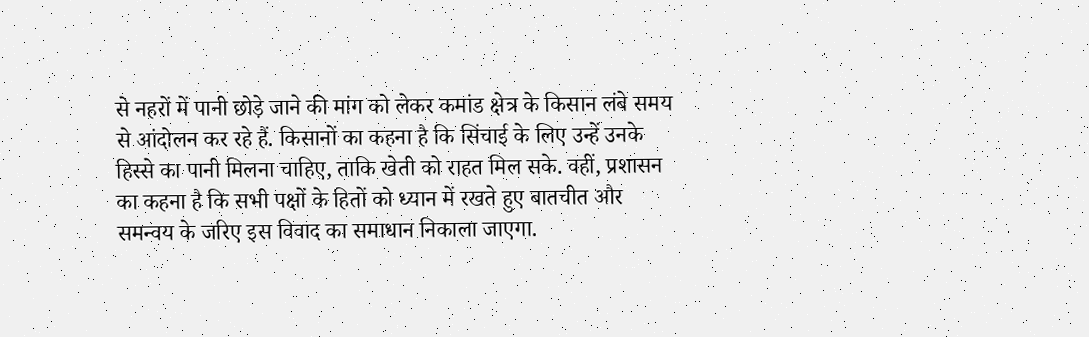से नहरों में पानी छोड़े जाने की मांग को लेकर कमांड क्षेत्र के किसान लंबे समय से आंदोलन कर रहे हैं. किसानों का कहना है कि सिंचाई के लिए उन्हें उनके हिस्से का पानी मिलना चाहिए, ताकि खेती को राहत मिल सके. वहीं, प्रशासन का कहना है कि सभी पक्षों के हितों को ध्यान में रखते हुए बातचीत और समन्वय के जरिए इस विवाद का समाधान निकाला जाएगा.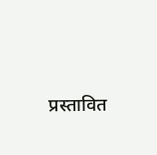प्रस्तावित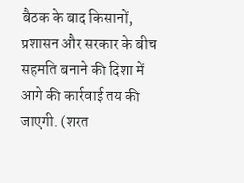बैठक के बाद किसानों, प्रशासन और सरकार के बीच सहमति बनाने की दिशा में आगे की कार्रवाई तय की जाएगी. (शरत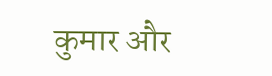कुमार और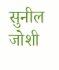सुनील जोशी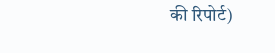की रिपोर्ट)